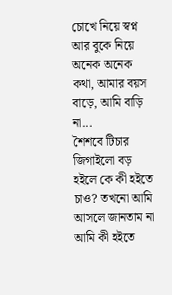চোখে নিয়ে স্বপ্ন আর বুকে নিয়ে অনেক অনেক কথা, আমার বয়স বাড়ে, আমি বাড়ি না...
শৈশবে টিচার জিগাইলো বড় হইলে কে কী হইতে চাও? তখনো আমি আসলে জানতাম না আমি কী হইতে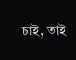চাই, তাই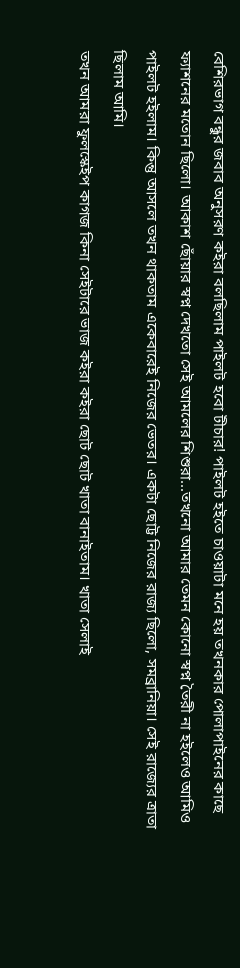বেশিরভাগ বন্ধুর জবাব অনুসরণ কইরা বলছিলাম পাইলট হবো টীচার! পাইলট হইতে চাওয়াটা মনে হয় তখনকার পোলাপাইনের কাছে ফ্যাশনের মতোন ছিলো। আকাশ ছোঁয়ার স্বপ্ন দেখতো সেই আমলের শিশুরা...তখনো আমার তেমন কোনো স্বপ্ন তৈরী না হইলেও আমিও পাইলট হইলাম। কিন্তু আসলে তখন থাকতাম একেবারেই নিজের ভেতর। একটা ছোট্ট নিজের রাজ্য ছিলো, সমব্রানিয়া। সেই রাজ্যের ত্রাতা ছিলাম আমি।
তখন আমরা ফুলস্কেইপ কাগজ কিনা সেইটারে ভাজ কইরা কইরা ছোট ছোট খাতা বানাইতাম। খাতা সেলাই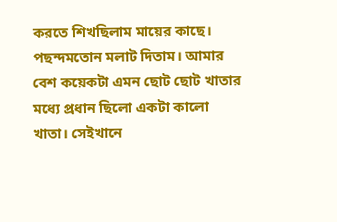করতে শিখছিলাম মায়ের কাছে। পছন্দমতোন মলাট দিতাম। আমার বেশ কয়েকটা এমন ছোট ছোট খাতার মধ্যে প্রধান ছিলো একটা কালো খাতা। সেইখানে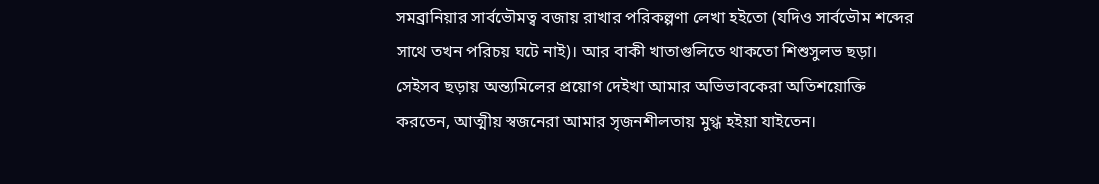সমব্রানিয়ার সার্বভৌমত্ব বজায় রাখার পরিকল্পণা লেখা হইতো (যদিও সার্বভৌম শব্দের সাথে তখন পরিচয় ঘটে নাই)। আর বাকী খাতাগুলিতে থাকতো শিশুসুলভ ছড়া। সেইসব ছড়ায় অন্ত্যমিলের প্রয়োগ দেইখা আমার অভিভাবকেরা অতিশয়োক্তি করতেন, আত্মীয় স্বজনেরা আমার সৃজনশীলতায় মুগ্ধ হইয়া যাইতেন।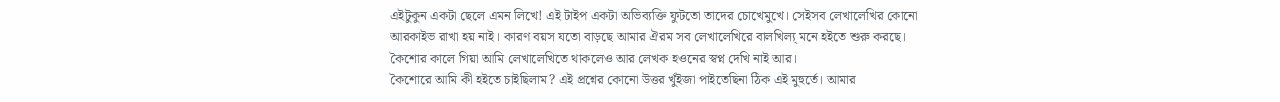এইটুকুন একটা ছেলে এমন লিখে! এই টাইপ একটা অভিব্যক্তি ফুটতো তাদের চোখেমুখে। সেইসব লেখালেখির কোনো আরকাইভ রাখা হয় নাই। কারণ বয়স যতো বাড়ছে আমার ঐরম সব লেখালেখিরে বালখিল্য্ মনে হইতে শুরু করছে। কৈশোর কালে গিয়া আমি লেখালেখিতে থাকলেও আর লেখক হওনের স্বপ্ন দেখি নাই আর।
কৈশোরে আমি কী হইতে চাইছিলাম? এই প্রশ্নের কোনো উত্তর খুঁইজা পাইতেছিনা ঠিক এই মুহুর্তে। আমার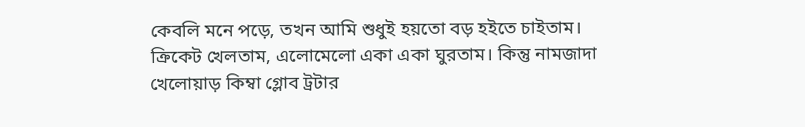কেবলি মনে পড়ে, তখন আমি শুধুই হয়তো বড় হইতে চাইতাম। ক্রিকেট খেলতাম, এলোমেলো একা একা ঘুরতাম। কিন্তু নামজাদা খেলোয়াড় কিম্বা গ্লোব ট্রটার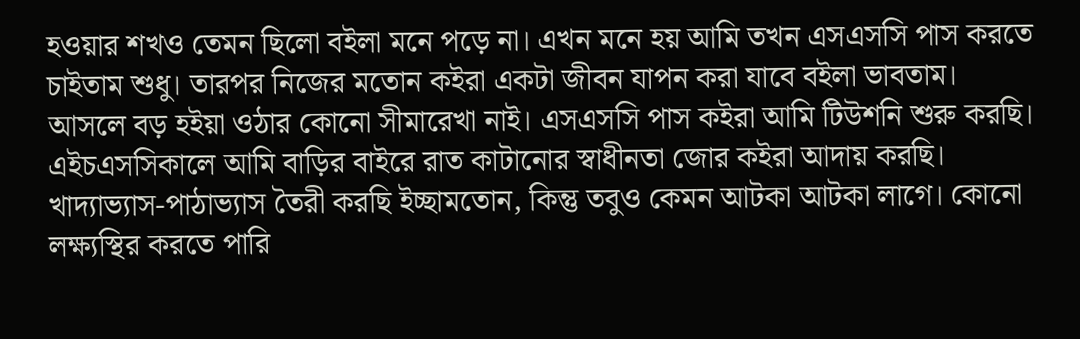হওয়ার শখও তেমন ছিলো বইলা মনে পড়ে না। এখন মনে হয় আমি তখন এসএসসি পাস করতে চাইতাম শুধু। তারপর নিজের মতোন কইরা একটা জীবন যাপন করা যাবে বইলা ভাবতাম।
আসলে বড় হইয়া ওঠার কোনো সীমারেখা নাই। এসএসসি পাস কইরা আমি টিউশনি শুরু করছি। এইচএসসিকালে আমি বাড়ির বাইরে রাত কাটানোর স্বাধীনতা জোর কইরা আদায় করছি। খাদ্যাভ্যাস-পাঠাভ্যাস তৈরী করছি ইচ্ছামতোন, কিন্তু তবুও কেমন আটকা আটকা লাগে। কোনো লক্ষ্যস্থির করতে পারি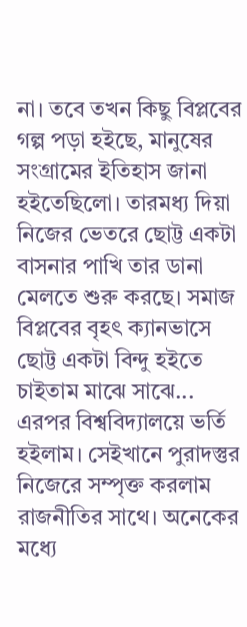না। তবে তখন কিছু বিপ্লবের গল্প পড়া হইছে, মানুষের সংগ্রামের ইতিহাস জানা হইতেছিলো। তারমধ্য দিয়া নিজের ভেতরে ছোট্ট একটা বাসনার পাখি তার ডানা মেলতে শুরু করছে। সমাজ বিপ্লবের বৃহৎ ক্যানভাসে ছোট্ট একটা বিন্দু হইতে চাইতাম মাঝে সাঝে...
এরপর বিশ্ববিদ্যালয়ে ভর্তি হইলাম। সেইখানে পুরাদস্তুর নিজেরে সম্পৃক্ত করলাম রাজনীতির সাথে। অনেকের মধ্যে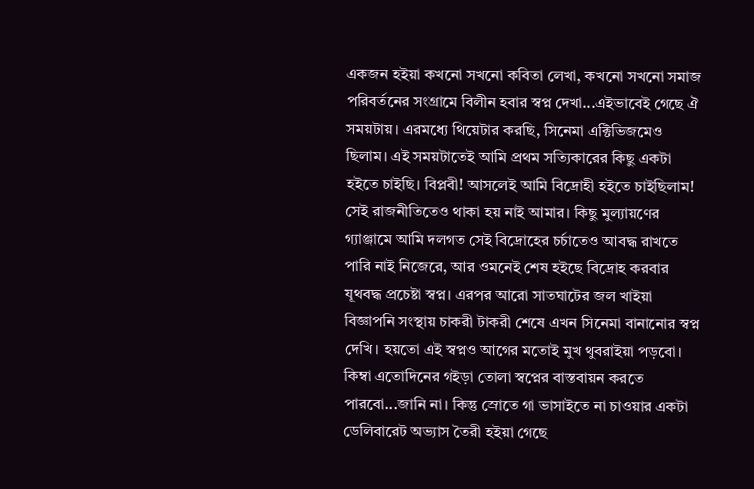একজন হইয়া কখনো সখনো কবিতা লেখা, কখনো সখনো সমাজ পরিবর্তনের সংগ্রামে বিলীন হবার স্বপ্ন দেখা...এইভাবেই গেছে ঐ সময়টায়। এরমধ্যে থিয়েটার করছি, সিনেমা এক্টিভিজমেও ছিলাম। এই সময়টাতেই আমি প্রথম সত্যিকারের কিছু একটা হইতে চাইছি। বিপ্লবী! আসলেই আমি বিদ্রোহী হইতে চাইছিলাম!
সেই রাজনীতিতেও থাকা হয় নাই আমার। কিছু মুল্যায়ণের গ্যাঞ্জামে আমি দলগত সেই বিদ্রোহের চর্চাতেও আবদ্ধ রাখতে পারি নাই নিজেরে, আর ওমনেই শেষ হইছে বিদ্রোহ করবার যূথবদ্ধ প্রচেষ্টা স্বপ্ন। এরপর আরো সাতঘাটের জল খাইয়া বিজ্ঞাপনি সংস্থায় চাকরী টাকরী শেষে এখন সিনেমা বানানোর স্বপ্ন দেখি। হয়তো এই স্বপ্নও আগের মতোই মুখ থুবরাইয়া পড়বো। কিম্বা এতোদিনের গইড়া তোলা স্বপ্নের বাস্তবায়ন করতে পারবো...জানি না। কিন্তু স্রোতে গা ভাসাইতে না চাওয়ার একটা ডেলিবারেট অভ্যাস তৈরী হইয়া গেছে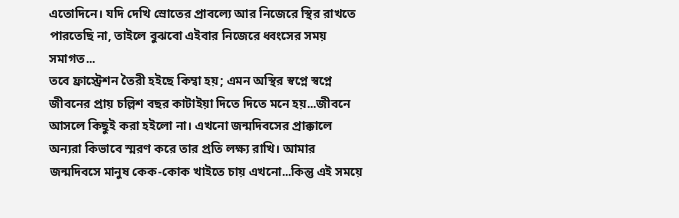এতোদিনে। যদি দেখি স্রোতের প্রাবল্যে আর নিজেরে স্থির রাখতে পারতেছি না, তাইলে বুঝবো এইবার নিজেরে ধ্বংসের সময় সমাগত...
তবে ফ্রাস্ট্রেশন তৈরী হইছে কিম্বা হয়; এমন অস্থির স্বপ্নে স্বপ্নে জীবনের প্রায় চল্লিশ বছর কাটাইয়া দিতে দিতে মনে হয়...জীবনে আসলে কিছুই করা হইলো না। এখনো জন্মদিবসের প্রাক্কালে অন্যরা কিভাবে স্মরণ করে তার প্রতি লক্ষ্য রাখি। আমার জন্মদিবসে মানুষ কেক-কোক খাইতে চায় এখনো...কিন্তু এই সময়ে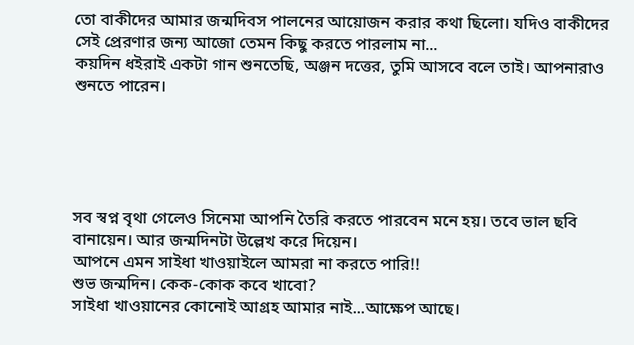তো বাকীদের আমার জন্মদিবস পালনের আয়োজন করার কথা ছিলো। যদিও বাকীদের সেই প্রেরণার জন্য আজো তেমন কিছু করতে পারলাম না...
কয়দিন ধইরাই একটা গান শুনতেছি, অঞ্জন দত্তের, তুমি আসবে বলে তাই। আপনারাও শুনতে পারেন।





সব স্বপ্ন বৃথা গেলেও সিনেমা আপনি তৈরি করতে পারবেন মনে হয়। তবে ভাল ছবি বানায়েন। আর জন্মদিনটা উল্লেখ করে দিয়েন।
আপনে এমন সাইধা খাওয়াইলে আমরা না করতে পারি!!
শুভ জন্মদিন। কেক-কোক কবে খাবো?
সাইধা খাওয়ানের কোনোই আগ্রহ আমার নাই...আক্ষেপ আছে।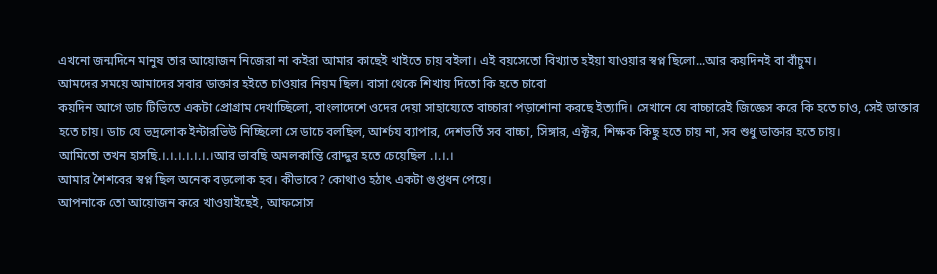এখনো জন্মদিনে মানুষ তার আয়োজন নিজেরা না কইরা আমার কাছেই খাইতে চায় বইলা। এই বয়সেতো বিখ্যাত হইয়া যাওয়ার স্বপ্ন ছিলো...আর কয়দিনই বা বাঁচুম।
আমদের সময়ে আমাদের সবার ডাক্তার হইতে চাওয়ার নিয়ম ছিল। বাসা থেকে শিখায় দিতো কি হতে চাবো
কয়দিন আগে ডাচ টিভিতে একটা প্রোগ্রাম দেখাচ্ছিলো, বাংলাদেশে ওদের দেয়া সাহায্যেতে বাচ্চারা পড়াশোনা করছে ইত্যাদি। সেখানে যে বাচ্চারেই জিজ্ঞেস করে কি হতে চাও, সেই ডাক্তার হতে চায়। ডাচ যে ভদ্রলোক ইন্টারভিউ নিচ্ছিলো সে ডাচে বলছিল, আর্শ্চয ব্যাপার, দেশভর্তি সব বাচ্চা, সিঙ্গার, এক্টর, শিক্ষক কিছু হতে চায় না, সব শুধু ডাক্তার হতে চায়।
আমিতো তখন হাসছি.।.।.।.।.।.।.।আর ভাবছি অমলকান্তি রোদ্দুর হতে চেয়েছিল .।.।.।
আমার শৈশবের স্বপ্ন ছিল অনেক বড়লোক হব। কীভাবে? কোথাও হঠাৎ একটা গুপ্তধন পেয়ে।
আপনাকে তো আয়োজন করে খাওয়াইছেই, আফসোস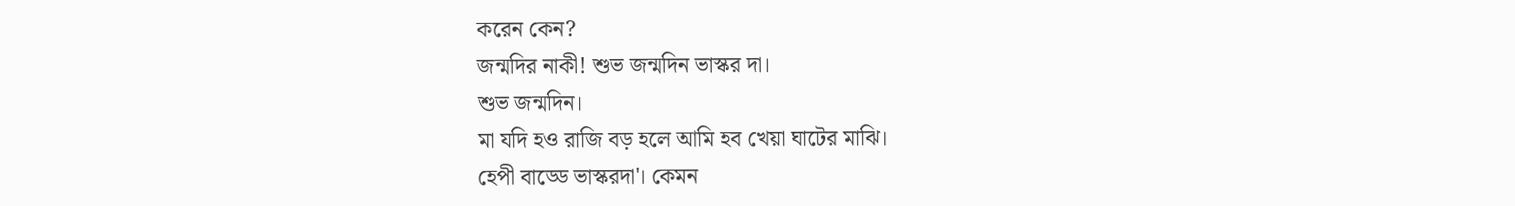করেন কেন?
জন্মদির নাকী! শুভ জন্মদিন ভাস্কর দা।
শুভ জন্মদিন।
মা যদি হও রাজি বড় হলে আমি হব খেয়া ঘাটের মাঝি।
হেপী বাড্ডে ভাস্করদা'। কেমন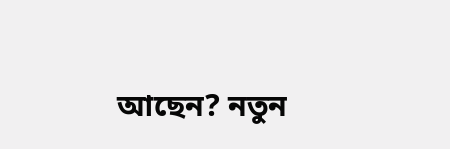আছেন? নতুন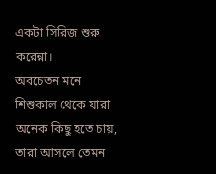একটা সিরিজ শুরু করেন্না।
অবচেতন মনে শিশুকাল থেকে যারা অনেক কিছু হতে চায়, তারা আসলে তেমন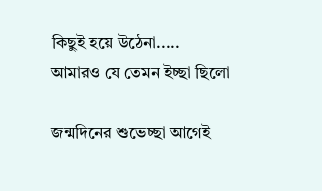কিছুই হয়ে উঠেনা.....
আমারও যে তেমন ইচ্ছা ছিলো

জন্মদিনের শুভেচ্ছা আগেই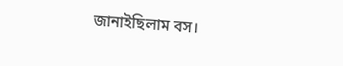জানাইছিলাম বস।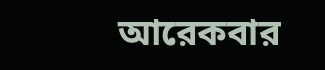আরেকবার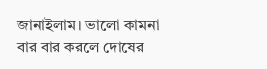জানাইলাম। ভালো কামনা বার বার করলে দোষের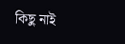কিছু নাই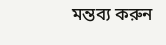মন্তব্য করুন